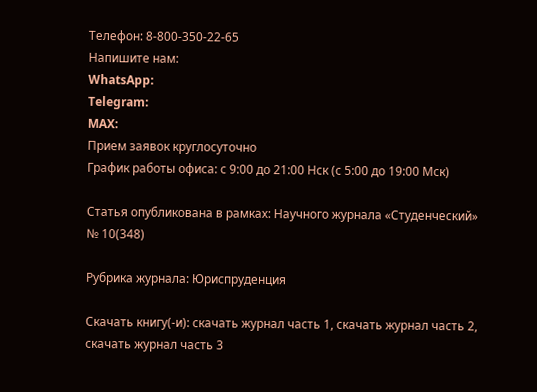Телефон: 8-800-350-22-65
Напишите нам:
WhatsApp:
Telegram:
MAX:
Прием заявок круглосуточно
График работы офиса: с 9:00 до 21:00 Нск (с 5:00 до 19:00 Мск)

Статья опубликована в рамках: Научного журнала «Студенческий» № 10(348)

Рубрика журнала: Юриспруденция

Скачать книгу(-и): скачать журнал часть 1, скачать журнал часть 2, скачать журнал часть 3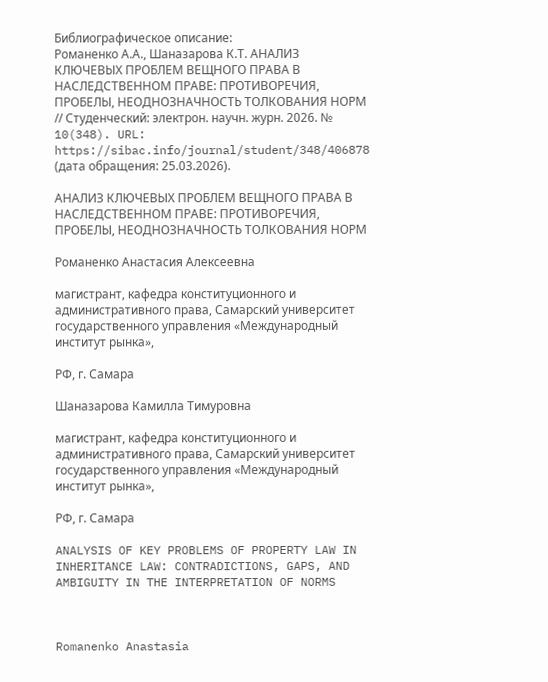Библиографическое описание:
Романенко А.А., Шаназарова К.Т. АНАЛИЗ КЛЮЧЕВЫХ ПРОБЛЕМ ВЕЩНОГО ПРАВА В НАСЛЕДСТВЕННОМ ПРАВЕ: ПРОТИВОРЕЧИЯ, ПРОБЕЛЫ, НЕОДНОЗНАЧНОСТЬ ТОЛКОВАНИЯ НОРМ // Студенческий: электрон. научн. журн. 2026. № 10(348). URL: https://sibac.info/journal/student/348/406878 (дата обращения: 25.03.2026).

АНАЛИЗ КЛЮЧЕВЫХ ПРОБЛЕМ ВЕЩНОГО ПРАВА В НАСЛЕДСТВЕННОМ ПРАВЕ: ПРОТИВОРЕЧИЯ, ПРОБЕЛЫ, НЕОДНОЗНАЧНОСТЬ ТОЛКОВАНИЯ НОРМ

Романенко Анастасия Алексеевна

магистрант, кафедра конституционного и административного права, Самарский университет государственного управления «Международный институт рынка»,

РФ, г. Самара

Шаназарова Камилла Тимуровна

магистрант, кафедра конституционного и административного права, Самарский университет государственного управления «Международный институт рынка»,

РФ, г. Самара

ANALYSIS OF KEY PROBLEMS OF PROPERTY LAW IN INHERITANCE LAW: CONTRADICTIONS, GAPS, AND AMBIGUITY IN THE INTERPRETATION OF NORMS



Romanenko Anastasia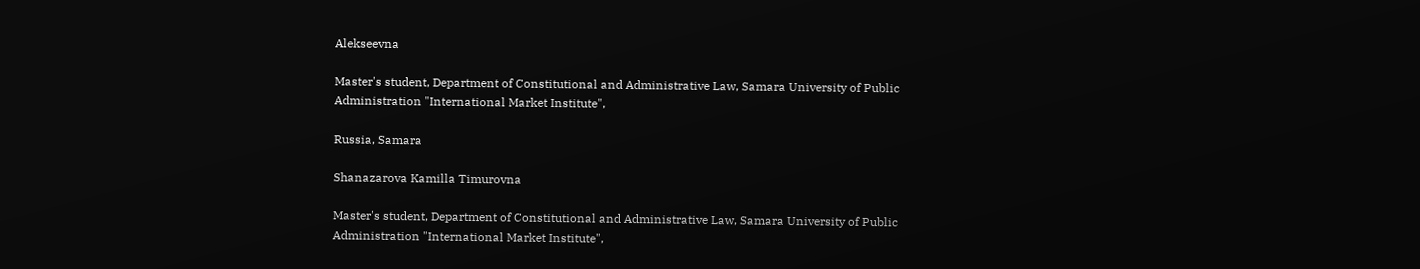Alekseevna

Master's student, Department of Constitutional and Administrative Law, Samara University of Public Administration "International Market Institute",

Russia, Samara

Shanazarova Kamilla Timurovna

Master's student, Department of Constitutional and Administrative Law, Samara University of Public Administration "International Market Institute",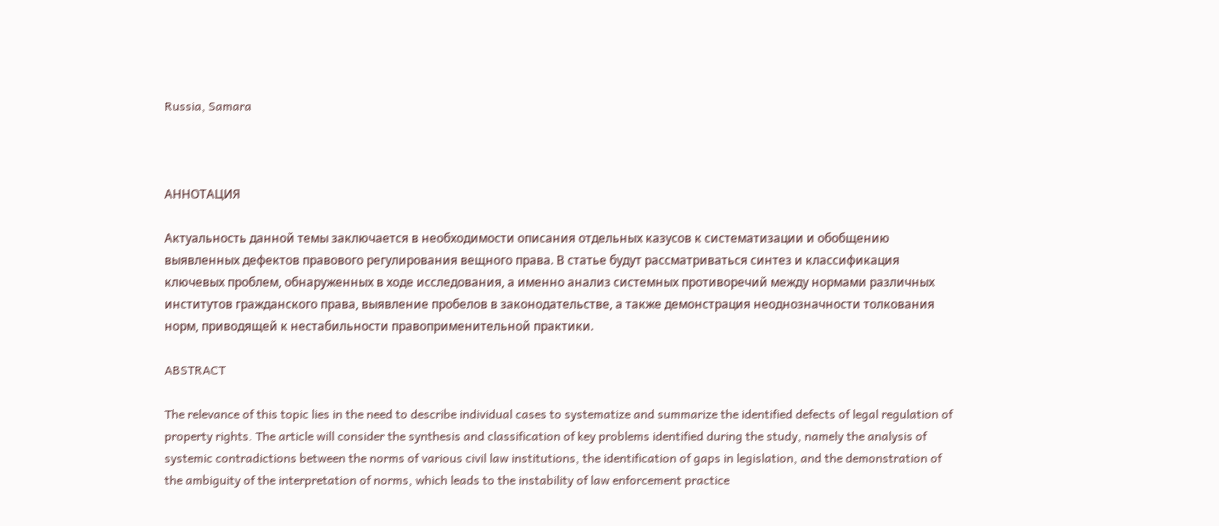Russia, Samara



АННОТАЦИЯ

Актуальность данной темы заключается в необходимости описания отдельных казусов к систематизации и обобщению выявленных дефектов правового регулирования вещного права. В статье будут рассматриваться синтез и классификация ключевых проблем, обнаруженных в ходе исследования, а именно анализ системных противоречий между нормами различных институтов гражданского права, выявление пробелов в законодательстве, а также демонстрация неоднозначности толкования норм, приводящей к нестабильности правоприменительной практики.

ABSTRACT

The relevance of this topic lies in the need to describe individual cases to systematize and summarize the identified defects of legal regulation of property rights. The article will consider the synthesis and classification of key problems identified during the study, namely the analysis of systemic contradictions between the norms of various civil law institutions, the identification of gaps in legislation, and the demonstration of the ambiguity of the interpretation of norms, which leads to the instability of law enforcement practice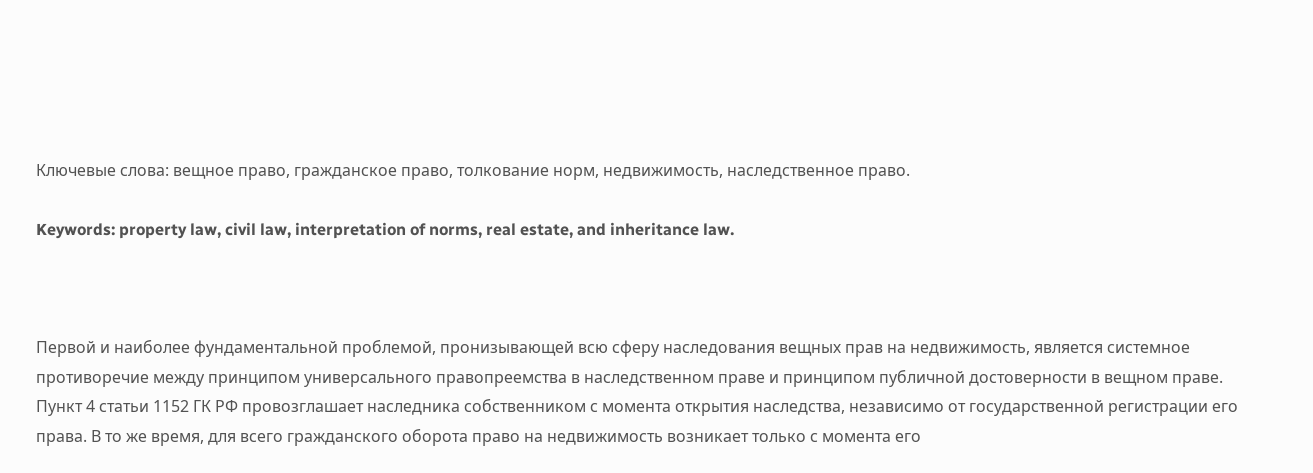Ключевые слова: вещное право, гражданское право, толкование норм, недвижимость, наследственное право.

Keywords: property law, civil law, interpretation of norms, real estate, and inheritance law.



Первой и наиболее фундаментальной проблемой, пронизывающей всю сферу наследования вещных прав на недвижимость, является системное противоречие между принципом универсального правопреемства в наследственном праве и принципом публичной достоверности в вещном праве. Пункт 4 статьи 1152 ГК РФ провозглашает наследника собственником с момента открытия наследства, независимо от государственной регистрации его права. В то же время, для всего гражданского оборота право на недвижимость возникает только с момента его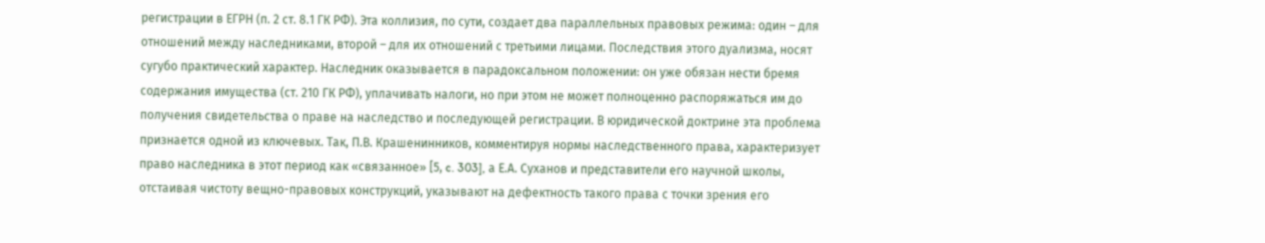регистрации в ЕГРН (п. 2 ст. 8.1 ГК РФ). Эта коллизия, по сути, создает два параллельных правовых режима: один – для отношений между наследниками, второй – для их отношений с третьими лицами. Последствия этого дуализма, носят сугубо практический характер. Наследник оказывается в парадоксальном положении: он уже обязан нести бремя содержания имущества (ст. 210 ГК РФ), уплачивать налоги, но при этом не может полноценно распоряжаться им до получения свидетельства о праве на наследство и последующей регистрации. В юридической доктрине эта проблема признается одной из ключевых. Так, П.В. Крашенинников, комментируя нормы наследственного права, характеризует право наследника в этот период как «связанное» [5, c. 303], а Е.А. Суханов и представители его научной школы, отстаивая чистоту вещно-правовых конструкций, указывают на дефектность такого права с точки зрения его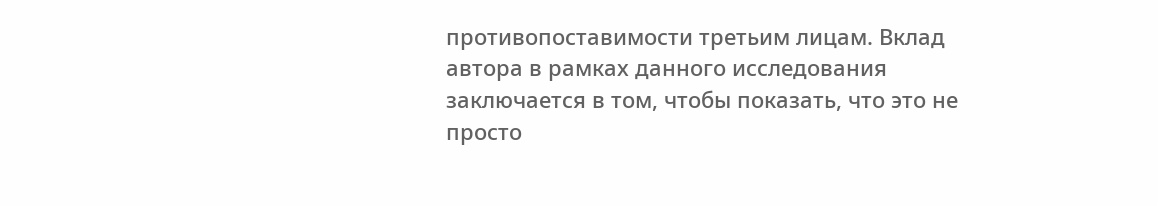противопоставимости третьим лицам. Вклад автора в рамках данного исследования заключается в том, чтобы показать, что это не просто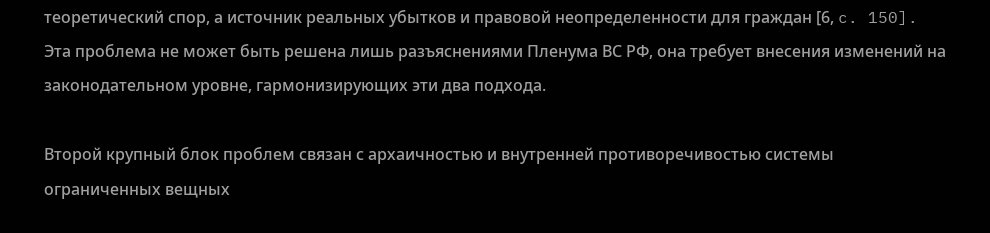теоретический спор, а источник реальных убытков и правовой неопределенности для граждан [6, c. 150]. Эта проблема не может быть решена лишь разъяснениями Пленума ВС РФ, она требует внесения изменений на законодательном уровне, гармонизирующих эти два подхода.

Второй крупный блок проблем связан с архаичностью и внутренней противоречивостью системы ограниченных вещных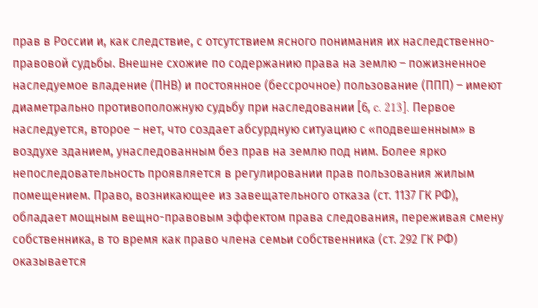прав в России и, как следствие, с отсутствием ясного понимания их наследственно-правовой судьбы. Внешне схожие по содержанию права на землю – пожизненное наследуемое владение (ПНВ) и постоянное (бессрочное) пользование (ППП) – имеют диаметрально противоположную судьбу при наследовании [6, c. 213]. Первое наследуется, второе – нет, что создает абсурдную ситуацию с «подвешенным» в воздухе зданием, унаследованным без прав на землю под ним. Более ярко непоследовательность проявляется в регулировании прав пользования жилым помещением. Право, возникающее из завещательного отказа (ст. 1137 ГК РФ), обладает мощным вещно-правовым эффектом права следования, переживая смену собственника, в то время как право члена семьи собственника (ст. 292 ГК РФ) оказывается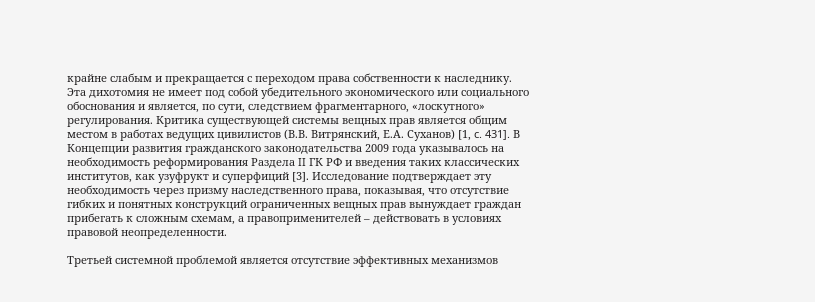крайне слабым и прекращается с переходом права собственности к наследнику. Эта дихотомия не имеет под собой убедительного экономического или социального обоснования и является, по сути, следствием фрагментарного, «лоскутного» регулирования. Критика существующей системы вещных прав является общим местом в работах ведущих цивилистов (В.В. Витрянский, Е.А. Суханов) [1, c. 431]. В Концепции развития гражданского законодательства 2009 года указывалось на необходимость реформирования Раздела II ГК РФ и введения таких классических институтов, как узуфрукт и суперфиций [3]. Исследование подтверждает эту необходимость через призму наследственного права, показывая, что отсутствие гибких и понятных конструкций ограниченных вещных прав вынуждает граждан прибегать к сложным схемам, а правоприменителей – действовать в условиях правовой неопределенности.

Третьей системной проблемой является отсутствие эффективных механизмов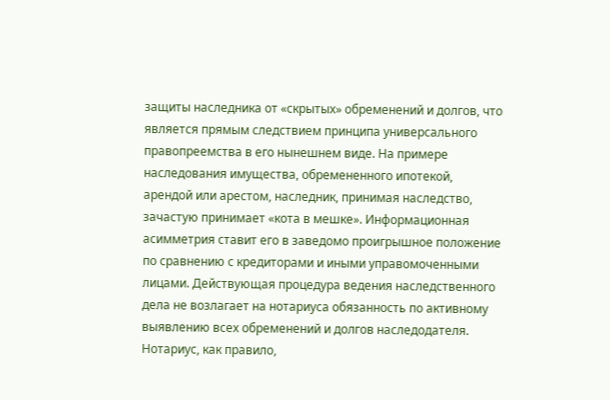защиты наследника от «скрытых» обременений и долгов, что является прямым следствием принципа универсального правопреемства в его нынешнем виде. На примере наследования имущества, обремененного ипотекой, арендой или арестом, наследник, принимая наследство, зачастую принимает «кота в мешке». Информационная асимметрия ставит его в заведомо проигрышное положение по сравнению с кредиторами и иными управомоченными лицами. Действующая процедура ведения наследственного дела не возлагает на нотариуса обязанность по активному выявлению всех обременений и долгов наследодателя. Нотариус, как правило,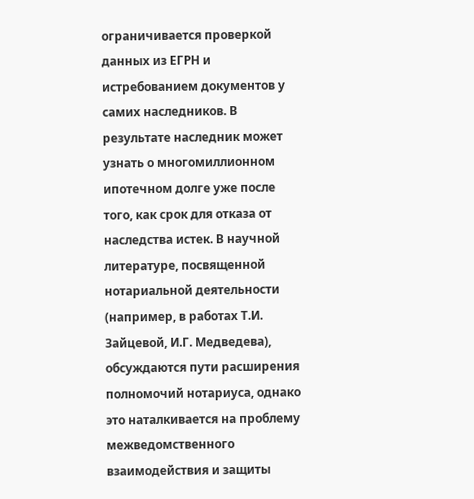ограничивается проверкой данных из ЕГРН и истребованием документов у самих наследников. В результате наследник может узнать о многомиллионном ипотечном долге уже после того, как срок для отказа от наследства истек. В научной литературе, посвященной нотариальной деятельности (например, в работах Т.И. Зайцевой, И.Г. Медведева), обсуждаются пути расширения полномочий нотариуса, однако это наталкивается на проблему межведомственного взаимодействия и защиты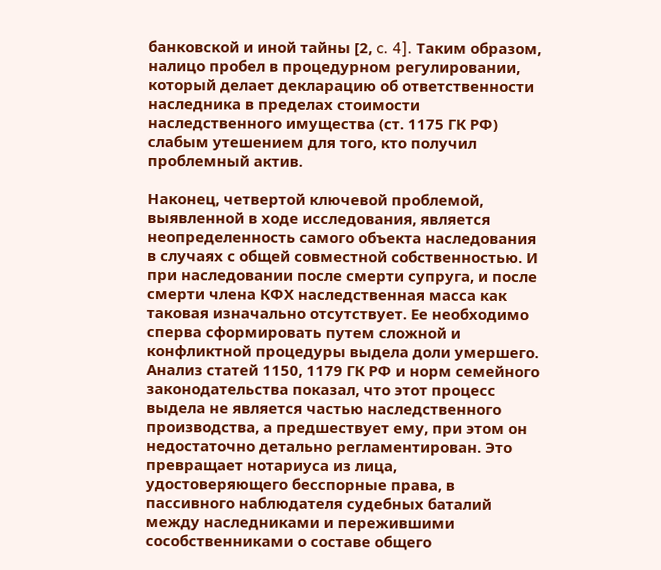банковской и иной тайны [2, c. 4]. Таким образом, налицо пробел в процедурном регулировании, который делает декларацию об ответственности наследника в пределах стоимости наследственного имущества (ст. 1175 ГК РФ) слабым утешением для того, кто получил проблемный актив.

Наконец, четвертой ключевой проблемой, выявленной в ходе исследования, является неопределенность самого объекта наследования в случаях с общей совместной собственностью. И при наследовании после смерти супруга, и после смерти члена КФХ наследственная масса как таковая изначально отсутствует. Ее необходимо сперва сформировать путем сложной и конфликтной процедуры выдела доли умершего. Анализ статей 1150, 1179 ГК РФ и норм семейного законодательства показал, что этот процесс выдела не является частью наследственного производства, а предшествует ему, при этом он недостаточно детально регламентирован. Это превращает нотариуса из лица, удостоверяющего бесспорные права, в пассивного наблюдателя судебных баталий между наследниками и пережившими сособственниками о составе общего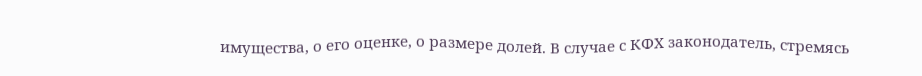имущества, о его оценке, о размере долей. В случае с КФХ законодатель, стремясь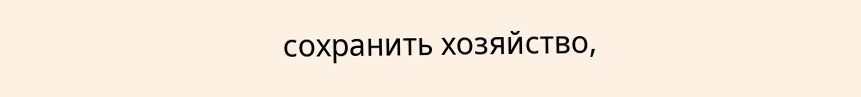сохранить хозяйство,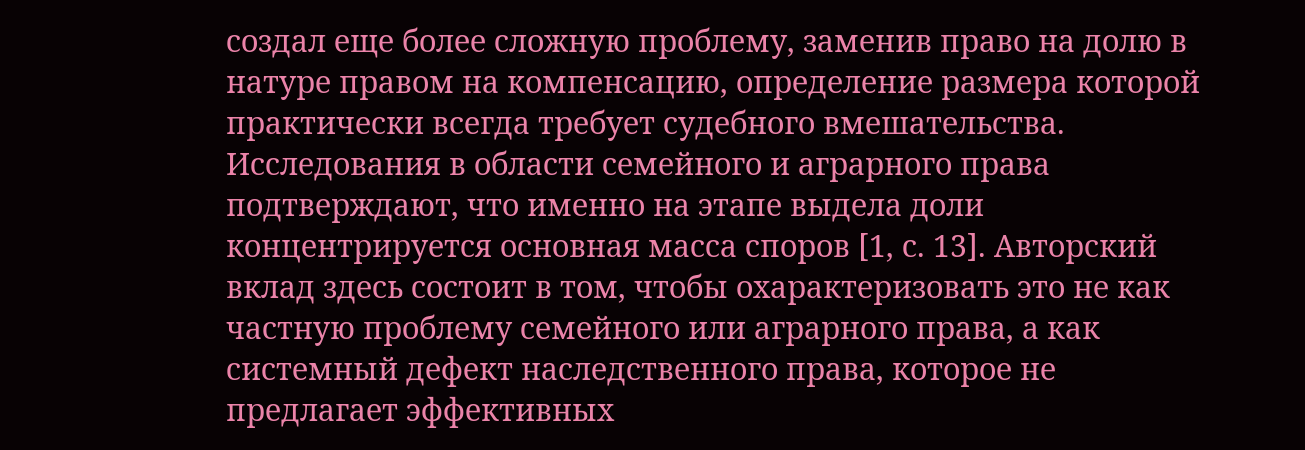создал еще более сложную проблему, заменив право на долю в натуре правом на компенсацию, определение размера которой практически всегда требует судебного вмешательства. Исследования в области семейного и аграрного права подтверждают, что именно на этапе выдела доли концентрируется основная масса споров [1, с. 13]. Авторский вклад здесь состоит в том, чтобы охарактеризовать это не как частную проблему семейного или аграрного права, а как системный дефект наследственного права, которое не предлагает эффективных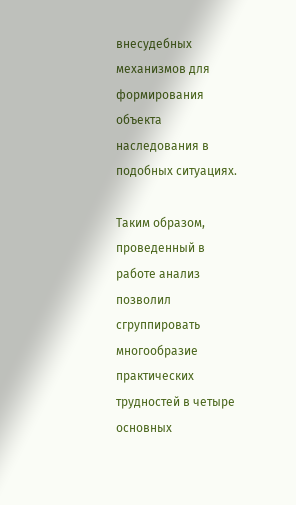внесудебных механизмов для формирования объекта наследования в подобных ситуациях.

Таким образом, проведенный в работе анализ позволил сгруппировать многообразие практических трудностей в четыре основных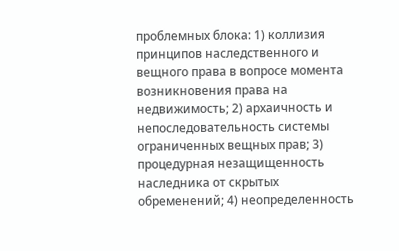проблемных блока: 1) коллизия принципов наследственного и вещного права в вопросе момента возникновения права на недвижимость; 2) архаичность и непоследовательность системы ограниченных вещных прав; 3) процедурная незащищенность наследника от скрытых обременений; 4) неопределенность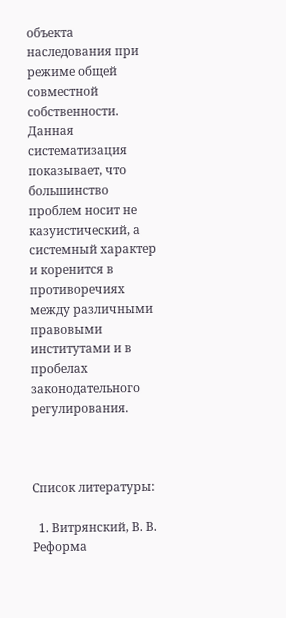объекта наследования при режиме общей совместной собственности. Данная систематизация показывает, что большинство проблем носит не казуистический, а системный характер и коренится в противоречиях между различными правовыми институтами и в пробелах законодательного регулирования.



Список литературы:

  1. Витрянский, В. В. Реформа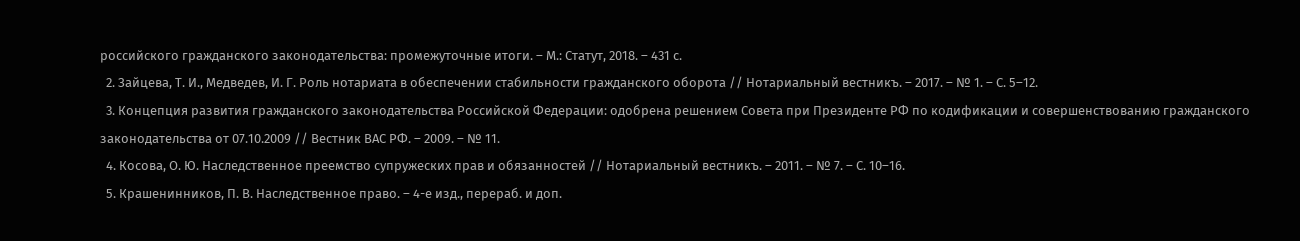российского гражданского законодательства: промежуточные итоги. – М.: Статут, 2018. – 431 с.
  2. Зайцева, Т. И., Медведев, И. Г. Роль нотариата в обеспечении стабильности гражданского оборота // Нотариальный вестникъ. – 2017. – № 1. – С. 5–12.
  3. Концепция развития гражданского законодательства Российской Федерации: одобрена решением Совета при Президенте РФ по кодификации и совершенствованию гражданского законодательства от 07.10.2009 // Вестник ВАС РФ. – 2009. – № 11.
  4. Косова, О. Ю. Наследственное преемство супружеских прав и обязанностей // Нотариальный вестникъ. – 2011. – № 7. – С. 10–16.
  5. Крашенинников, П. В. Наследственное право. – 4-е изд., перераб. и доп.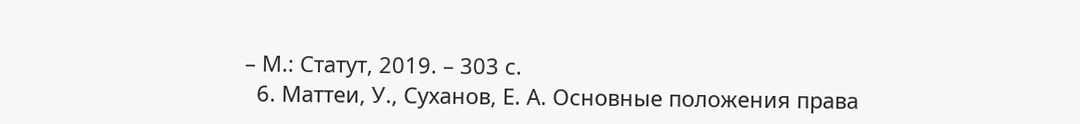– М.: Статут, 2019. – 303 с.
  6. Маттеи, У., Суханов, Е. А. Основные положения права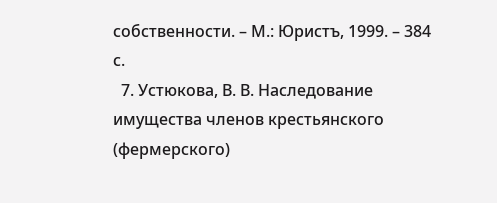собственности. – М.: Юристъ, 1999. – 384 с.
  7. Устюкова, В. В. Наследование имущества членов крестьянского (фермерского)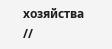хозяйства //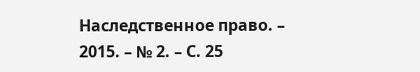Наследственное право. – 2015. – № 2. – С. 25